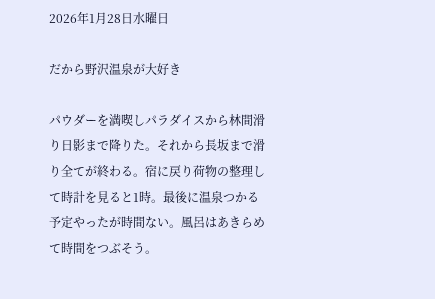2026年1月28日水曜日

だから野沢温泉が大好き

パウダーを満喫しパラダイスから林間滑り日影まで降りた。それから長坂まで滑り全てが終わる。宿に戻り荷物の整理して時計を見ると1時。最後に温泉つかる予定やったが時間ない。風呂はあきらめて時間をつぶそう。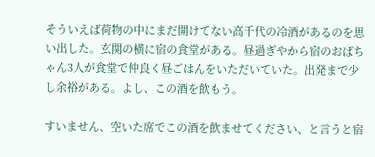そういえば荷物の中にまだ開けてない高千代の冷酒があるのを思い出した。玄関の横に宿の食堂がある。昼過ぎやから宿のおばちゃん3人が食堂で仲良く昼ごはんをいただいていた。出発まで少し余裕がある。よし、この酒を飲もう。

すいません、空いた席でこの酒を飲ませてください、と言うと宿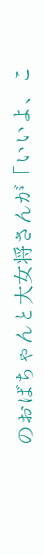のおばちゃんと大女将さんが「いいよ、こ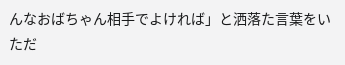んなおばちゃん相手でよければ」と洒落た言葉をいただ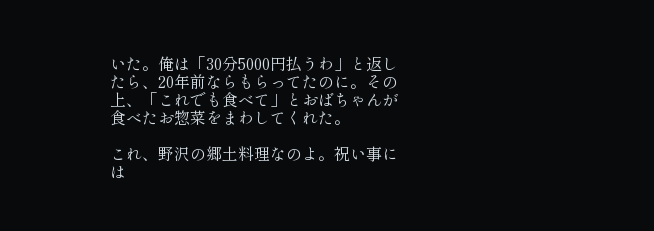いた。俺は「30分5000円払うわ」と返したら、20年前ならもらってたのに。その上、「これでも食べて」とおばちゃんが食べたお惣菜をまわしてくれた。

これ、野沢の郷土料理なのよ。祝い事には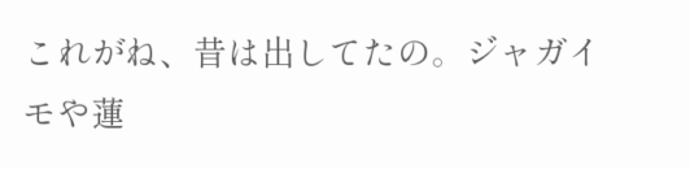これがね、昔は出してたの。ジャガイモや蓮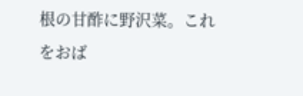根の甘酢に野沢菜。これをおば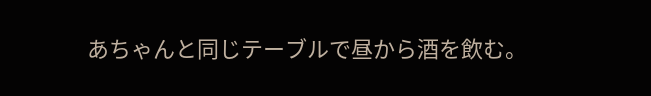あちゃんと同じテーブルで昼から酒を飲む。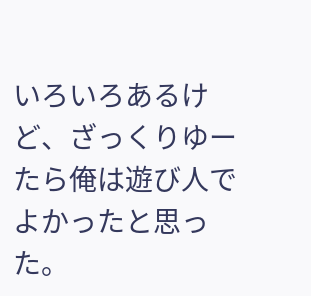いろいろあるけど、ざっくりゆーたら俺は遊び人でよかったと思った。